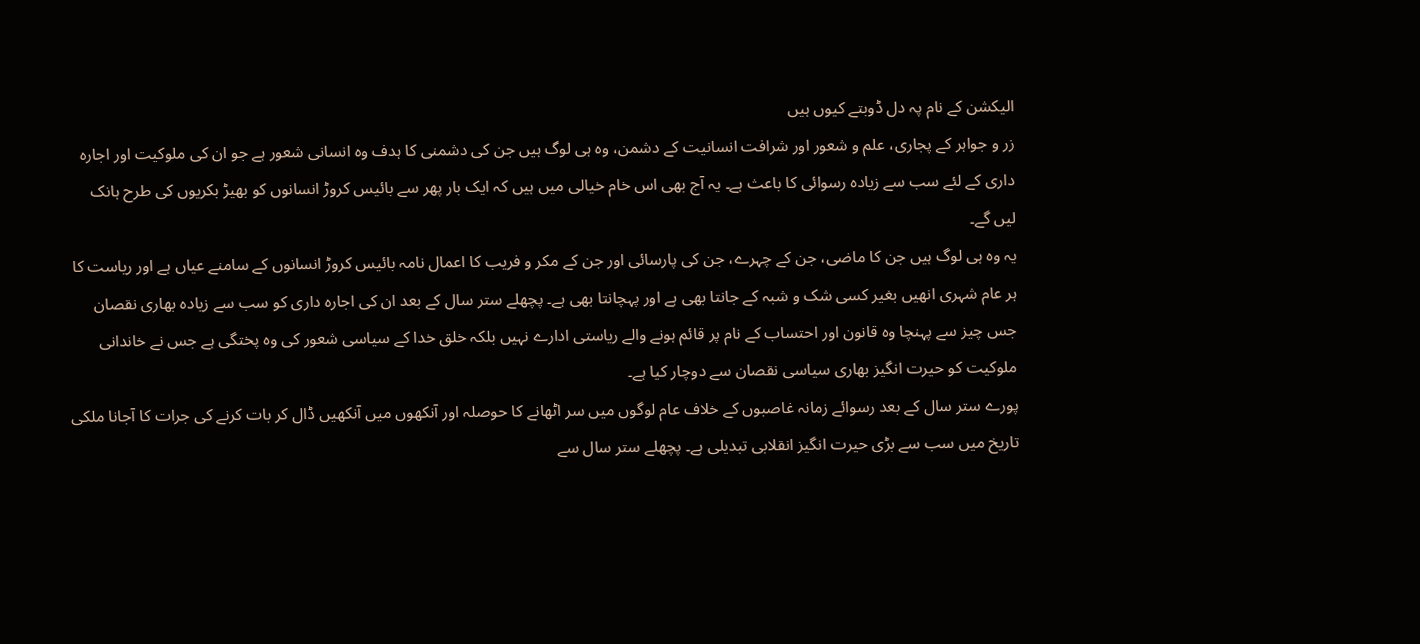الیکشن کے نام پہ دل ڈوبتے کیوں ہیں
زر و جواہر کے پجاری، علم و شعور اور شرافت انسانیت کے دشمن، وہ ہی لوگ ہیں جن کی دشمنی کا ہدف وہ انسانی شعور ہے جو ان کی ملوکیت اور اجارہ داری کے لئے سب سے زیادہ رسوائی کا باعث ہے۔ یہ آج بھی اس خام خیالی میں ہیں کہ ایک بار پھر سے بائیس کروڑ انسانوں کو بھیڑ بکریوں کی طرح ہانک لیں گے۔
یہ وہ ہی لوگ ہیں جن کا ماضی، جن کے چہرے، جن کی پارسائی اور جن کے مکر و فریب کا اعمال نامہ بائیس کروڑ انسانوں کے سامنے عیاں ہے اور ریاست کا ہر عام شہری انھیں بغیر کسی شک و شبہ کے جانتا بھی ہے اور پہچانتا بھی ہے۔ پچھلے ستر سال کے بعد ان کی اجارہ داری کو سب سے زیادہ بھاری نقصان جس چیز سے پہنچا وہ قانون اور احتساب کے نام پر قائم ہونے والے ریاستی ادارے نہیں بلکہ خلق خدا کے سیاسی شعور کی وہ پختگی ہے جس نے خاندانی ملوکیت کو حیرت انگیز بھاری سیاسی نقصان سے دوچار کیا ہے۔
پورے ستر سال کے بعد رسوائے زمانہ غاصبوں کے خلاف عام لوگوں میں سر اٹھانے کا حوصلہ اور آنکھوں میں آنکھیں ڈال کر بات کرنے کی جرات کا آجانا ملکی تاریخ میں سب سے بڑی حیرت انگیز انقلابی تبدیلی ہے۔ پچھلے ستر سال سے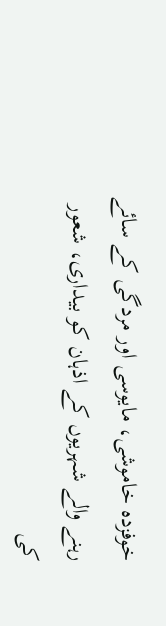خوفزدہ خاموشی، مایوسی اور مردگی کے سائے رہنے والے شہریوں کے اذہان کو بیداری، شعور کی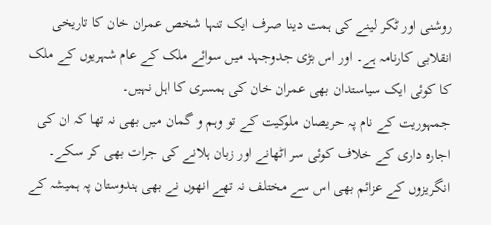روشنی اور ٹکر لینے کی ہمت دینا صرف ایک تنہا شخص عمران خان کا تاریخی انقلابی کارنامہ ہے۔ اور اس بڑی جدوجہد میں سوائے ملک کے عام شہریوں کے ملک کا کوئی ایک سیاستدان بھی عمران خان کی ہمسری کا اہل نہیں۔
جمہوریت کے نام پہ حریصان ملوکیت کے تو وہم و گمان میں بھی نہ تھا کہ ان کی اجارہ داری کے خلاف کوئی سر اٹھانے اور زبان ہلانے کی جرات بھی کر سکے۔ انگریزوں کے عزائم بھی اس سے مختلف نہ تھے انھوں نے بھی ہندوستان پہ ہمیشہ کے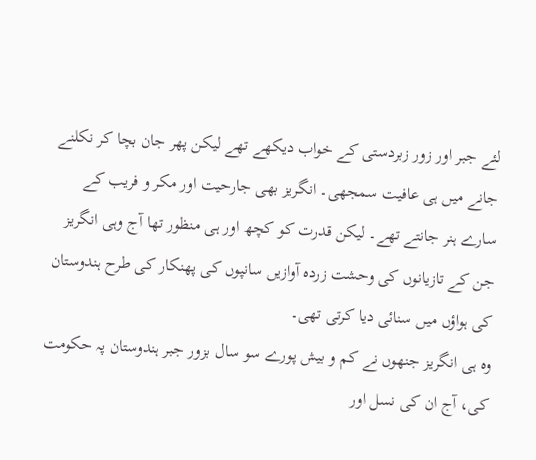لئے جبر اور زور زبردستی کے خواب دیکھے تھے لیکن پھر جان بچا کر نکلنے جانے میں ہی عافیت سمجھی۔ انگریز بھی جارحیت اور مکر و فریب کے سارے ہنر جانتے تھے۔ لیکن قدرت کو کچھ اور ہی منظور تھا آج وہی انگریز جن کے تازیانوں کی وحشت زردہ آوازیں سانپوں کی پھنکار کی طرح ہندوستان کی ہواؤں میں سنائی دیا کرتی تھی۔
وہ ہی انگریز جنھوں نے کم و بیش پورے سو سال بزور جبر ہندوستان پہ حکومت کی، آج ان کی نسل اور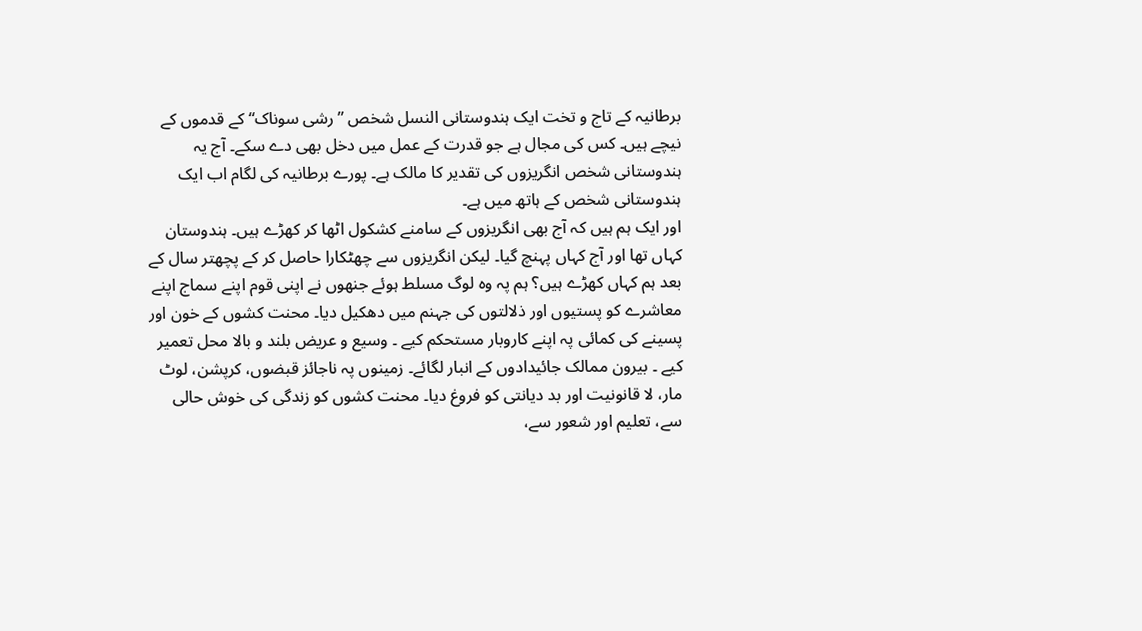برطانیہ کے تاج و تخت ایک ہندوستانی النسل شخص ”رشی سوناک“ کے قدموں کے نیچے ہیں۔ کس کی مجال ہے جو قدرت کے عمل میں دخل بھی دے سکے۔ آج یہ ہندوستانی شخص انگریزوں کی تقدیر کا مالک ہے۔ پورے برطانیہ کی لگام اب ایک ہندوستانی شخص کے ہاتھ میں ہے۔
اور ایک ہم ہیں کہ آج بھی انگریزوں کے سامنے کشکول اٹھا کر کھڑے ہیں۔ ہندوستان کہاں تھا اور آج کہاں پہنچ گیا۔ لیکن انگریزوں سے چھٹکارا حاصل کر کے پچھتر سال کے بعد ہم کہاں کھڑے ہیں؟ ہم پہ وہ لوگ مسلط ہوئے جنھوں نے اپنی قوم اپنے سماج اپنے معاشرے کو پستیوں اور ذلالتوں کی جہنم میں دھکیل دیا۔ محنت کشوں کے خون اور پسینے کی کمائی پہ اپنے کاروبار مستحکم کیے ۔ وسیع و عریض بلند و بالا محل تعمیر کیے ۔ بیرون ممالک جائیدادوں کے انبار لگائے۔ زمینوں پہ ناجائز قبضوں، کرپشن، لوٹ مار، لا قانونیت اور بد دیانتی کو فروغ دیا۔ محنت کشوں کو زندگی کی خوش حالی سے، تعلیم اور شعور سے،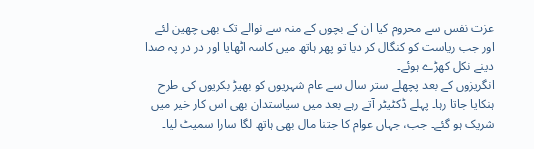عزت نفس سے محروم کیا ان کے بچوں کے منہ سے نوالے تک بھی چھین لئے اور جب ریاست کو کنگال کر دیا تو پھر ہاتھ میں کاسہ اٹھایا اور در در پہ صدا دینے نکل کھڑے ہوئے۔
انگریزوں کے بعد پچھلے ستر سال سے عام شہریوں کو بھیڑ بکریوں کی طرح ہنکایا جاتا رہا۔ پہلے ڈکٹیٹر آتے رہے بعد میں سیاستدان بھی اس کار خیر میں شریک ہو گئے۔ جب، جہاں عوام کا جتنا مال بھی ہاتھ لگا سارا سمیٹ لیا۔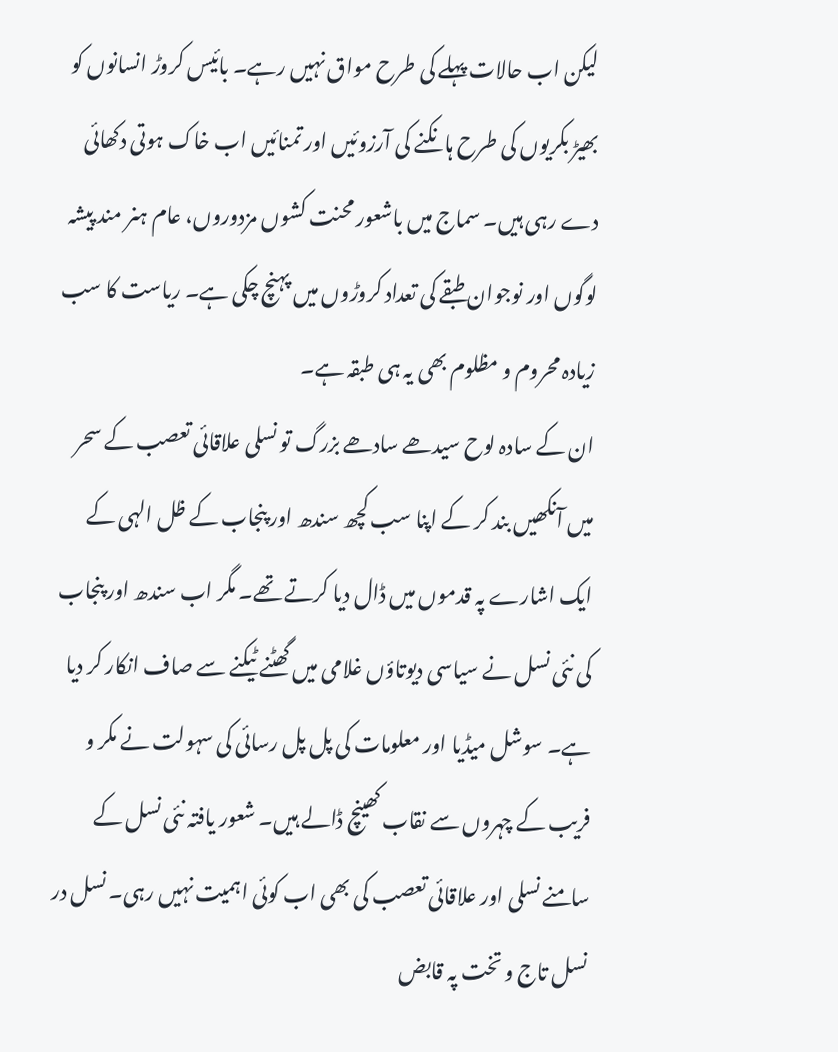لیکن اب حالات پہلے کی طرح مواق نہیں رہے۔ بائیس کروڑ انسانوں کو بھیڑ بکریوں کی طرح ہانکنے کی آرزوئیں اور تمنائیں اب خاک ہوتی دکھائی دے رہی ہیں۔ سماج میں باشعور محنت کشوں مزدوروں، عام ہنر مند پیشہ لوگوں اور نوجوان طبقے کی تعداد کروڑوں میں پہنچ چکی ہے۔ ریاست کا سب زیادہ محروم و مظلوم بھی یہ ہی طبقہ ہے۔
ان کے سادہ لوح سیدھے سادھے بزرگ تو نسلی علاقائی تعصب کے سحر میں آنکھیں بند کر کے اپنا سب کچھ سندھ اور پنجاب کے ظل الہی کے ایک اشارے پہ قدموں میں ڈال دیا کرتے تھے۔ مگر اب سندھ اور پنجاب کی نئی نسل نے سیاسی دیوتاؤں غلامی میں گھٹنے ٹیکنے سے صاف انکار کر دیا ہے۔ سوشل میڈیا اور معلومات کی پل پل رسائی کی سہولت نے مکر و فریب کے چہروں سے نقاب کھینچ ڈالے ہیں۔ شعور یافتہ نئی نسل کے سامنے نسلی اور علاقائی تعصب کی بھی اب کوئی اہمیت نہیں رہی۔ نسل در نسل تاج و تخت پہ قابض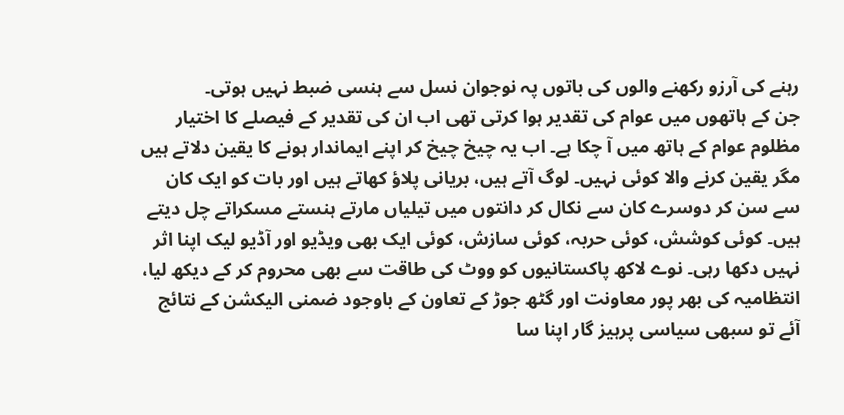رہنے کی آرزو رکھنے والوں کی باتوں پہ نوجوان نسل سے ہنسی ضبط نہیں ہوتی۔
جن کے ہاتھوں میں عوام کی تقدیر ہوا کرتی تھی اب ان کی تقدیر کے فیصلے کا اختیار مظلوم عوام کے ہاتھ میں آ چکا ہے۔ اب یہ چیخ چیخ کر اپنے ایماندار ہونے کا یقین دلاتے ہیں مگر یقین کرنے والا کوئی نہیں۔ لوگ آتے ہیں، بریانی پلاؤ کھاتے ہیں اور بات کو ایک کان سے سن کر دوسرے کان سے نکال کر دانتوں میں تیلیاں مارتے ہنستے مسکراتے چل دیتے ہیں۔ کوئی کوشش، کوئی حربہ، کوئی سازش، کوئی ایک بھی ویڈیو اور آڈیو لیک اپنا اثر نہیں دکھا رہی۔ نوے لاکھ پاکستانیوں کو ووٹ کی طاقت سے بھی محروم کر کے دیکھ لیا، انتظامیہ کی بھر پور معاونت اور گٹھ جوڑ کے تعاون کے باوجود ضمنی الیکشن کے نتائج آئے تو سبھی سیاسی پرہیز گار اپنا سا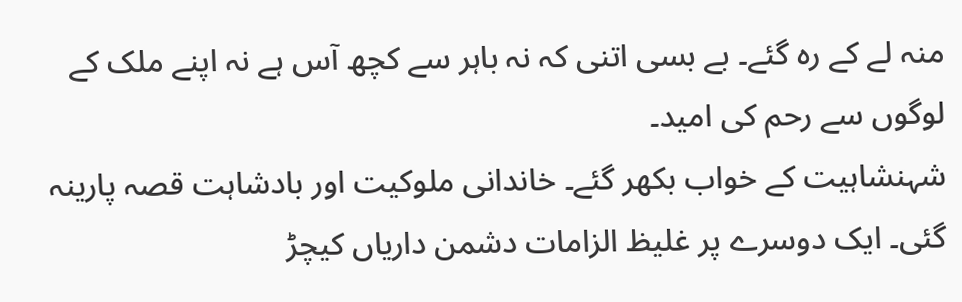منہ لے کے رہ گئے۔ بے بسی اتنی کہ نہ باہر سے کچھ آس ہے نہ اپنے ملک کے لوگوں سے رحم کی امید۔
شہنشاہیت کے خواب بکھر گئے۔ خاندانی ملوکیت اور بادشاہت قصہ پارینہ گئی۔ ایک دوسرے پر غلیظ الزامات دشمن داریاں کیچڑ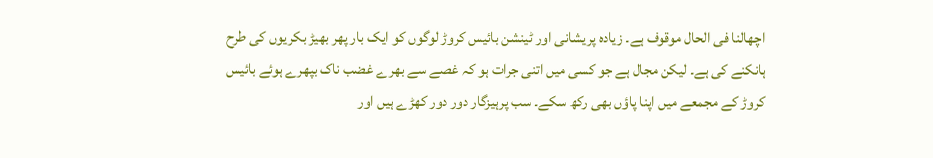اچھالنا فی الحال موقوف ہے۔ زیادہ پریشانی اور ٹینشن بائیس کروڑ لوگوں کو ایک بار پھر بھیڑ بکریوں کی طرح ہانکنے کی ہے۔ لیکن مجال ہے جو کسی میں اتنی جرات ہو کہ غصے سے بھرے غضب ناک بپھرے ہوئے بائیس کروڑ کے مجمعے میں اپنا پاؤں بھی رکھ سکے۔ سب پرہیزگار دور دور کھڑے ہیں اور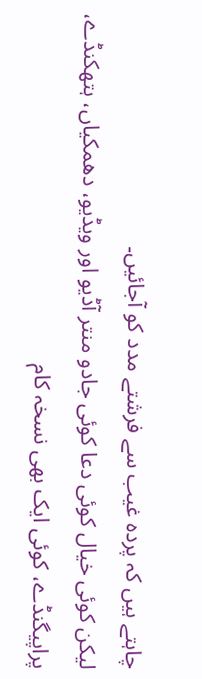چاہتے ہیں کہ پردہ غیب سے فرشتے مدد کو آجائیں۔
لیکن کوئی خیال کوئی دعا کوئی جادو منتر آڈیو اور ویڈیو، دھمکیاں، ہتھکنڈے، پراپیگنڈے، کوئی ایک بھی نسخہ کام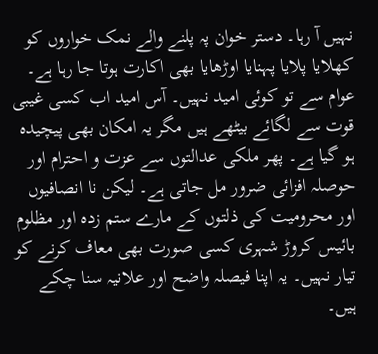نہیں آ رہا۔ دستر خوان پہ پلنے والے نمک خواروں کو کھلایا پلایا پہنایا اوڑھایا بھی اکارت ہوتا جا رہا ہے۔ عوام سے تو کوئی امید نہیں۔ آس امید اب کسی غیبی قوت سے لگائے بیٹھے ہیں مگر یہ امکان بھی پیچیدہ ہو گیا ہے۔ پھر ملکی عدالتوں سے عزت و احترام اور حوصلہ افزائی ضرور مل جاتی ہے۔ لیکن نا انصافیوں اور محرومیت کی ذلتوں کے مارے ستم زدہ اور مظلوم بائیس کروڑ شہری کسی صورت بھی معاف کرنے کو تیار نہیں۔ یہ اپنا فیصلہ واضح اور علانیہ سنا چکے ہیں۔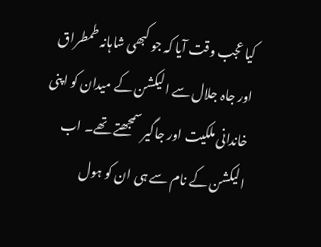کیا عجب وقت آیا کہ جو کبھی شاہانہ طمطراق اور جاہ جلال سے الیکشن کے میدان کو اپنی خاندانی ملکیت اور جاگیر سمجھتے تھے۔ اب الیکشن کے نام سے ہی ان کو ہول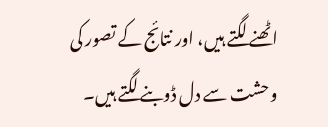اٹھنے لگتے ہیں، اور نتائج کے تصور کی وحشت سے دل ڈوبنے لگتے ہیں۔